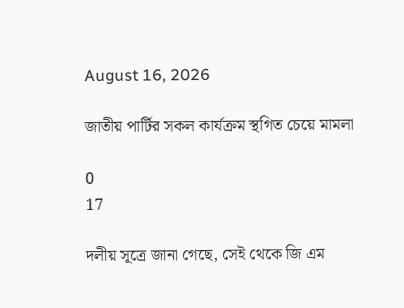August 16, 2026

জাতীয় পার্টির সকল কার্যক্রম স্থগিত চেয়ে মামলা

0
17

দলীয় সূত্রে জানা গেছে, সেই থেকে জি এম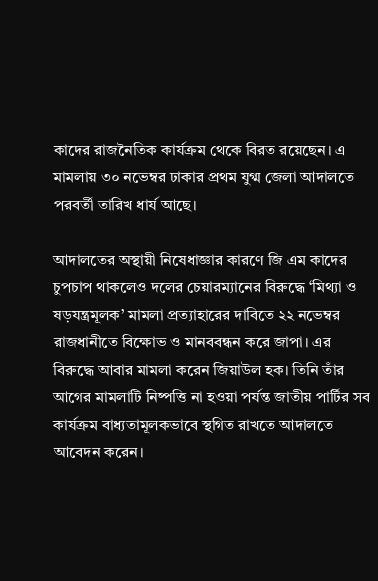কাদের রাজনৈতিক কার্যক্রম থেকে বিরত রয়েছেন। এ মামলায় ৩০ নভেম্বর ঢাকার প্রথম যুগ্ম জেলা আদালতে পরবর্তী তারিখ ধার্য আছে।

আদালতের অস্থায়ী নিষেধাজ্ঞার কারণে জি এম কাদের চুপচাপ থাকলেও দলের চেয়ারম্যানের বিরুদ্ধে ‘মিথ্যা ও ষড়যন্ত্রমূলক’ মামলা প্রত্যাহারের দাবিতে ২২ নভেম্বর রাজধানীতে বিক্ষোভ ও মানববন্ধন করে জাপা। এর বিরুদ্ধে আবার মামলা করেন জিয়াউল হক। তিনি তাঁর আগের মামলাটি নিষ্পত্তি না হওয়া পর্যন্ত জাতীয় পার্টির সব কার্যক্রম বাধ্যতামূলকভাবে স্থগিত রাখতে আদালতে আবেদন করেন।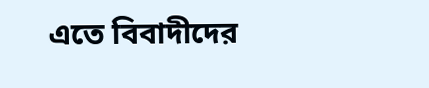এতে বিবাদীদের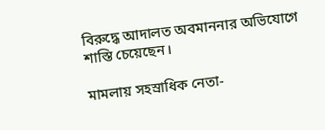বিরুদ্ধে আদালত অবমাননার অভিযোগে শাস্তি চেয়েছেন।

মামলায় সহস্রাধিক নেতা-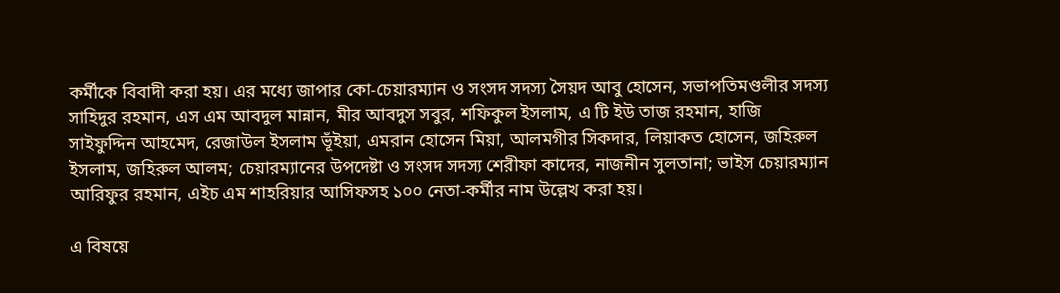কর্মীকে বিবাদী করা হয়। এর মধ্যে জাপার কো-চেয়ারম্যান ও সংসদ সদস্য সৈয়দ আবু হোসেন, সভাপতিমণ্ডলীর সদস্য সাহিদুর রহমান, এস এম আবদুল মান্নান, মীর আবদুস সবুর, শফিকুল ইসলাম, এ টি ইউ তাজ রহমান, হাজি সাইফুদ্দিন আহমেদ, রেজাউল ইসলাম ভূঁইয়া, এমরান হোসেন মিয়া, আলমগীর সিকদার, লিয়াকত হোসেন, জহিরুল ইসলাম, জহিরুল আলম; চেয়ারম্যানের উপদেষ্টা ও সংসদ সদস্য শেরীফা কাদের, নাজনীন সুলতানা; ভাইস চেয়ারম্যান আরিফুর রহমান, এইচ এম শাহরিয়ার আসিফসহ ১০০ নেতা-কর্মীর নাম উল্লেখ করা হয়।

এ বিষয়ে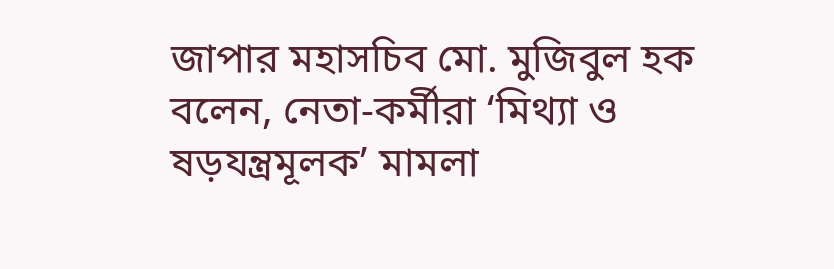জাপার মহাসচিব মো. মুজিবুল হক বলেন, নেতা-কর্মীরা ‘মিথ্যা ও ষড়যন্ত্রমূলক’ মামলা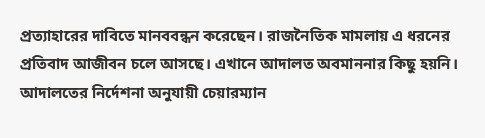প্রত্যাহারের দাবিতে মানববন্ধন করেছেন। রাজনৈতিক মামলায় এ ধরনের প্রতিবাদ আজীবন চলে আসছে। এখানে আদালত অবমাননার কিছু হয়নি। আদালতের নির্দেশনা অনুযায়ী চেয়ারম্যান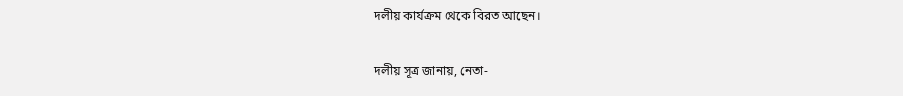দলীয় কার্যক্রম থেকে বিরত আছেন।

দলীয় সূত্র জানায়, নেতা-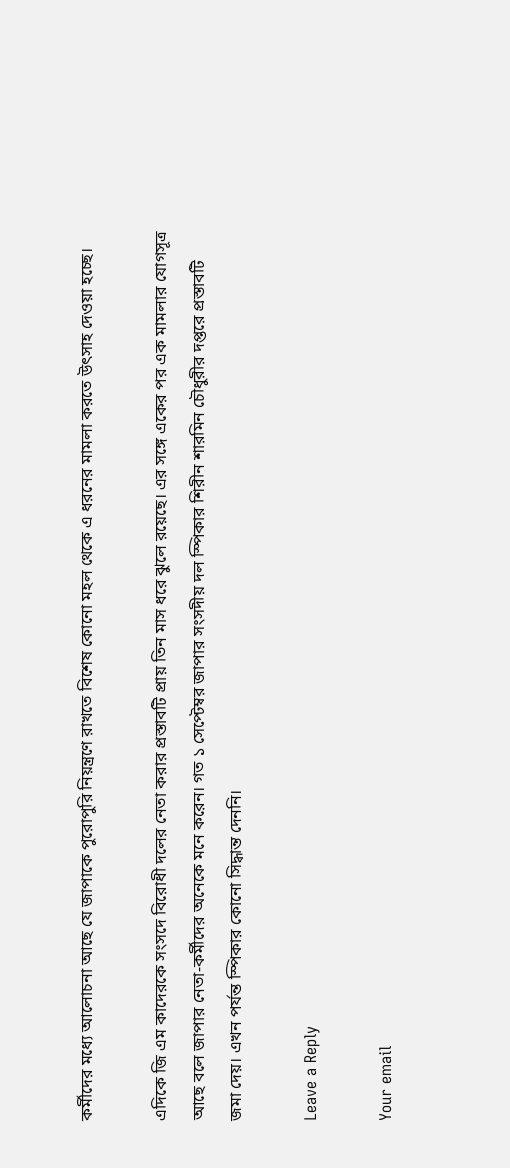কর্মীদের মধ্যে আলোচনা আছে যে জাপাকে পুরোপুরি নিয়ন্ত্রণে রাখতে বিশেষ কোনো মহল থেকে এ ধরনের মামলা করতে উৎসাহ দেওয়া হচ্ছে।

এদিকে জি এম কাদেরকে সংসদে বিরোধী দলের নেতা করার প্রস্তাবটি প্রায় তিন মাস ধরে ঝুলে রয়েছে। এর সঙ্গে একের পর এক মামলার যোগসূত্র আছে বলে জাপার নেতা-কর্মীদের অনেকে মনে করেন। গত ১ সেপ্টেম্বর জাপার সংসদীয় দল স্পিকার শিরীন শারমিন চৌধুরীর দপ্তরে প্রস্তাবটি জমা দেয়। এখন পর্যন্ত স্পিকার কোনো সিদ্ধান্ত দেননি।

Leave a Reply

Your email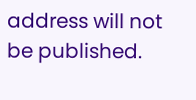address will not be published.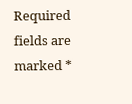Required fields are marked *